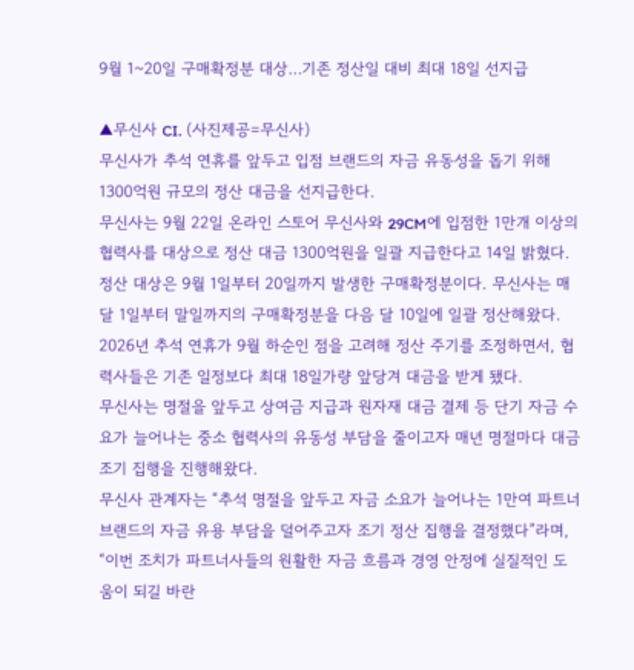9월 1~20일 구매확정분 대상…기존 정산일 대비 최대 18일 선지급

▲무신사 CI. (사진제공=무신사)
무신사가 추석 연휴를 앞두고 입점 브랜드의 자금 유동성을 돕기 위해 1300억원 규모의 정산 대금을 선지급한다.
무신사는 9월 22일 온라인 스토어 무신사와 29CM에 입점한 1만개 이상의 협력사를 대상으로 정산 대금 1300억원을 일괄 지급한다고 14일 밝혔다.
정산 대상은 9월 1일부터 20일까지 발생한 구매확정분이다. 무신사는 매달 1일부터 말일까지의 구매확정분을 다음 달 10일에 일괄 정산해왔다. 2026년 추석 연휴가 9월 하순인 점을 고려해 정산 주기를 조정하면서, 협력사들은 기존 일정보다 최대 18일가량 앞당겨 대금을 받게 됐다.
무신사는 명절을 앞두고 상여금 지급과 원자재 대금 결제 등 단기 자금 수요가 늘어나는 중소 협력사의 유동성 부담을 줄이고자 매년 명절마다 대금 조기 집행을 진행해왔다.
무신사 관계자는 “추석 명절을 앞두고 자금 소요가 늘어나는 1만여 파트너 브랜드의 자금 유용 부담을 덜어주고자 조기 정산 집행을 결정했다”라며, “이번 조치가 파트너사들의 원활한 자금 흐름과 경영 안정에 실질적인 도움이 되길 바란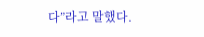다”라고 말했다.